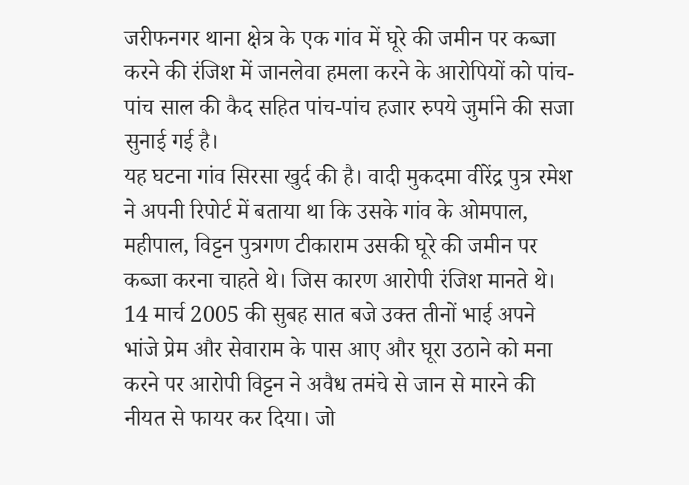जरीफनगर थाना क्षेत्र के एक गांव में घूरे की जमीन पर कब्जा करने की रंजिश में जानलेवा हमला करने के आरोपियों को पांच-पांच साल की कैद सहित पांच-पांच हजार रुपये जुर्माने की सजा सुनाई गई है।
यह घटना गांव सिरसा खुर्द की है। वादी मुकदमा वीरेंद्र पुत्र रमेश ने अपनी रिपोर्ट में बताया था कि उसके गांव के ओमपाल, महीपाल, विट्टन पुत्रगण टीकाराम उसकी घूरे की जमीन पर कब्जा करना चाहते थे। जिस कारण आरोपी रंजिश मानते थे। 14 मार्च 2005 की सुबह सात बजे उक्त तीनों भाई अपने भांजे प्रेम और सेवाराम के पास आए और घूरा उठाने को मना करने पर आरोपी विट्टन ने अवैध तमंचे से जान से मारने की नीयत से फायर कर दिया। जो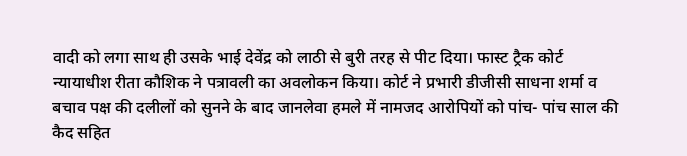वादी को लगा साथ ही उसके भाई देवेंद्र को लाठी से बुरी तरह से पीट दिया। फास्ट ट्रैक कोर्ट न्यायाधीश रीता कौशिक ने पत्रावली का अवलोकन किया। कोर्ट ने प्रभारी डीजीसी साधना शर्मा व बचाव पक्ष की दलीलों को सुनने के बाद जानलेवा हमले में नामजद आरोपियों को पांच- पांच साल की कैद सहित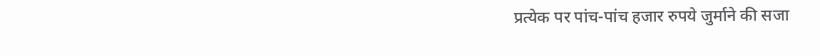प्रत्येक पर पांच-पांच हजार रुपये जुर्माने की सजा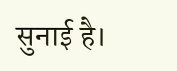सुनाई है।